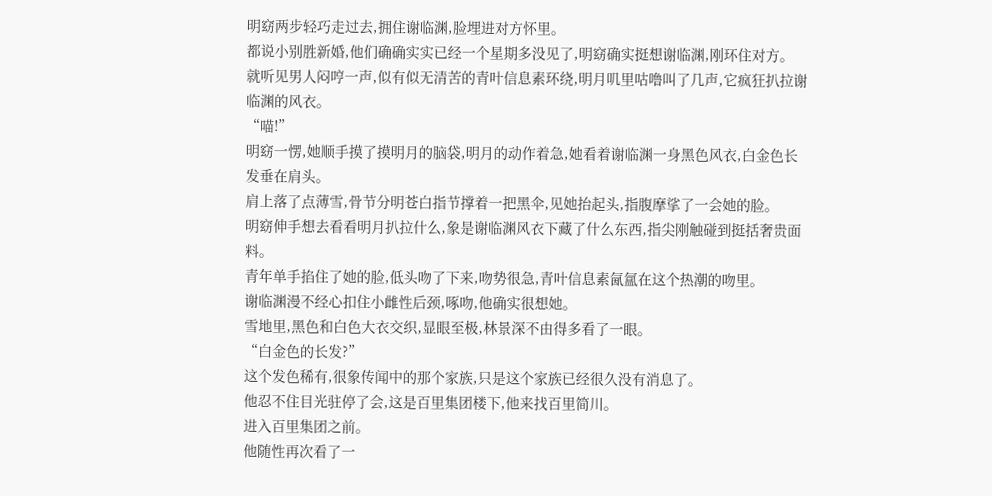明窈两步轻巧走过去,拥住谢临渊,脸埋进对方怀里。
都说小别胜新婚,他们确确实实已经一个星期多没见了,明窈确实挺想谢临渊,刚环住对方。
就听见男人闷哼一声,似有似无清苦的青叶信息素环绕,明月叽里咕噜叫了几声,它疯狂扒拉谢临渊的风衣。
“喵!”
明窈一愣,她顺手摸了摸明月的脑袋,明月的动作着急,她看着谢临渊一身黑色风衣,白金色长发垂在肩头。
肩上落了点薄雪,骨节分明苍白指节撑着一把黑伞,见她抬起头,指腹摩挲了一会她的脸。
明窈伸手想去看看明月扒拉什么,象是谢临渊风衣下藏了什么东西,指尖刚触碰到挺括奢贵面料。
青年单手掐住了她的脸,低头吻了下来,吻势很急,青叶信息素氤氲在这个热潮的吻里。
谢临渊漫不经心扣住小雌性后颈,啄吻,他确实很想她。
雪地里,黑色和白色大衣交织,显眼至极,林景深不由得多看了一眼。
“白金色的长发?”
这个发色稀有,很象传闻中的那个家族,只是这个家族已经很久没有消息了。
他忍不住目光驻停了会,这是百里集团楼下,他来找百里简川。
进入百里集团之前。
他随性再次看了一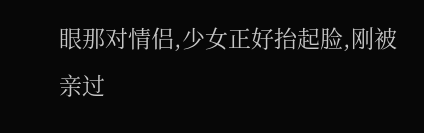眼那对情侣,少女正好抬起脸,刚被亲过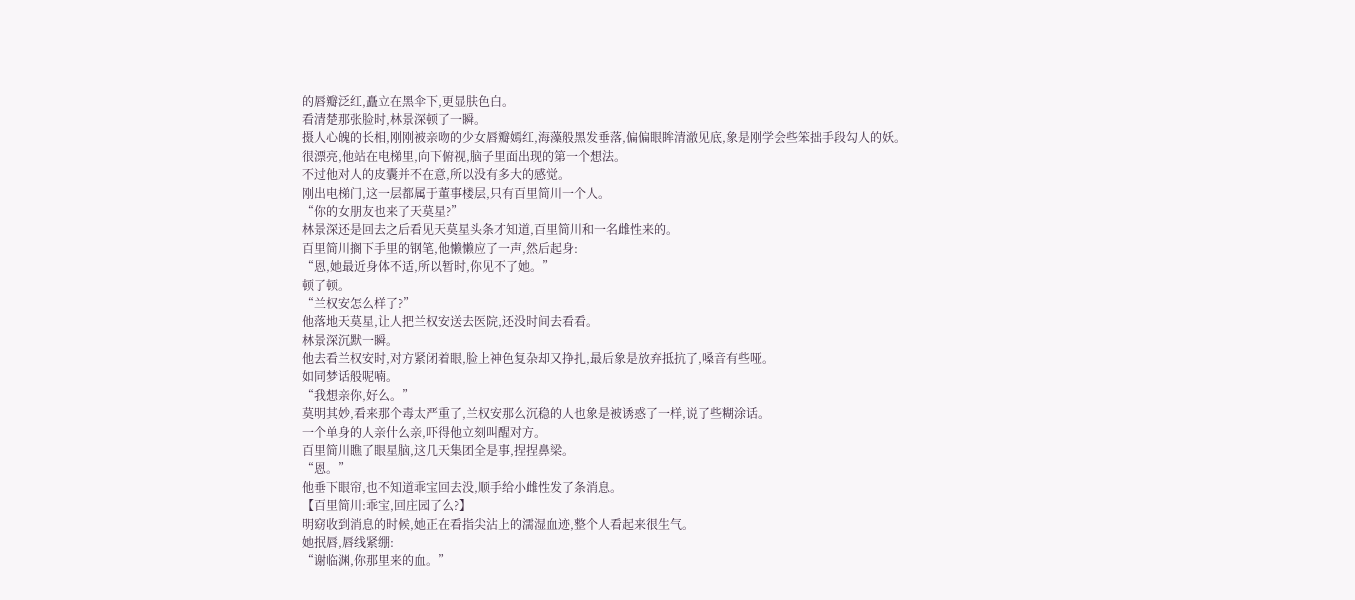的唇瓣泛红,矗立在黑伞下,更显肤色白。
看清楚那张脸时,林景深顿了一瞬。
摄人心魄的长相,刚刚被亲吻的少女唇瓣嫣红,海藻般黑发垂落,偏偏眼眸清澈见底,象是刚学会些笨拙手段勾人的妖。
很漂亮,他站在电梯里,向下俯视,脑子里面出现的第一个想法。
不过他对人的皮囊并不在意,所以没有多大的感觉。
刚出电梯门,这一层都属于董事楼层,只有百里简川一个人。
“你的女朋友也来了天莫星?”
林景深还是回去之后看见天莫星头条才知道,百里简川和一名雌性来的。
百里简川搁下手里的钢笔,他懒懒应了一声,然后起身:
“恩,她最近身体不适,所以暂时,你见不了她。”
顿了顿。
“兰权安怎么样了?”
他落地天莫星,让人把兰权安送去医院,还没时间去看看。
林景深沉默一瞬。
他去看兰权安时,对方紧闭着眼,脸上神色复杂却又挣扎,最后象是放弃抵抗了,嗓音有些哑。
如同梦话般呢喃。
“我想亲你,好么。”
莫明其妙,看来那个毒太严重了,兰权安那么沉稳的人也象是被诱惑了一样,说了些糊涂话。
一个单身的人亲什么亲,吓得他立刻叫醒对方。
百里简川瞧了眼星脑,这几天集团全是事,捏捏鼻梁。
“恩。”
他垂下眼帘,也不知道乖宝回去没,顺手给小雌性发了条消息。
【百里简川:乖宝,回庄园了么?】
明窈收到消息的时候,她正在看指尖沾上的濡湿血迹,整个人看起来很生气。
她抿唇,唇线紧绷:
“谢临渊,你那里来的血。”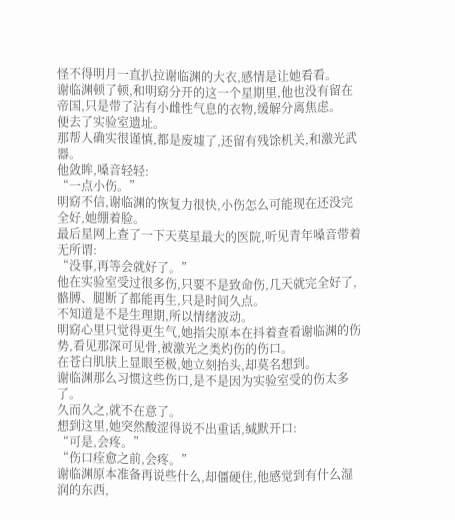怪不得明月一直扒拉谢临渊的大衣,感情是让她看看。
谢临渊顿了顿,和明窈分开的这一个星期里,他也没有留在帝国,只是带了沾有小雌性气息的衣物,缓解分离焦虑。
便去了实验室遗址。
那帮人确实很谨慎,都是废墟了,还留有残馀机关,和激光武器。
他敛眸,嗓音轻轻:
“一点小伤。”
明窈不信,谢临渊的恢复力很快,小伤怎么可能现在还没完全好,她绷着脸。
最后星网上查了一下天莫星最大的医院,听见青年嗓音带着无所谓:
“没事,再等会就好了。”
他在实验室受过很多伤,只要不是致命伤,几天就完全好了,骼膊、腿断了都能再生,只是时间久点。
不知道是不是生理期,所以情绪波动。
明窈心里只觉得更生气,她指尖原本在抖着查看谢临渊的伤势,看见那深可见骨,被激光之类灼伤的伤口。
在苍白肌肤上显眼至极,她立刻抬头,却莫名想到。
谢临渊那么习惯这些伤口,是不是因为实验室受的伤太多了。
久而久之,就不在意了。
想到这里,她突然酸涩得说不出重话,缄默开口:
“可是,会疼。”
“伤口痊愈之前,会疼。”
谢临渊原本准备再说些什么,却僵硬住,他感觉到有什么湿润的东西,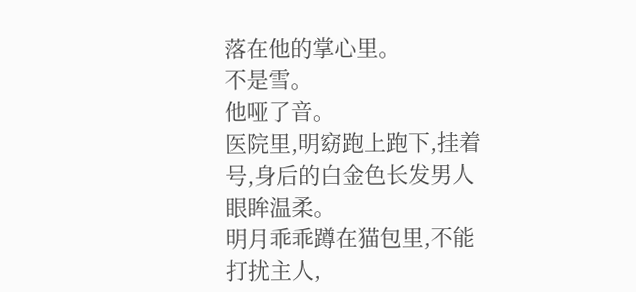落在他的掌心里。
不是雪。
他哑了音。
医院里,明窈跑上跑下,挂着号,身后的白金色长发男人眼眸温柔。
明月乖乖蹲在猫包里,不能打扰主人,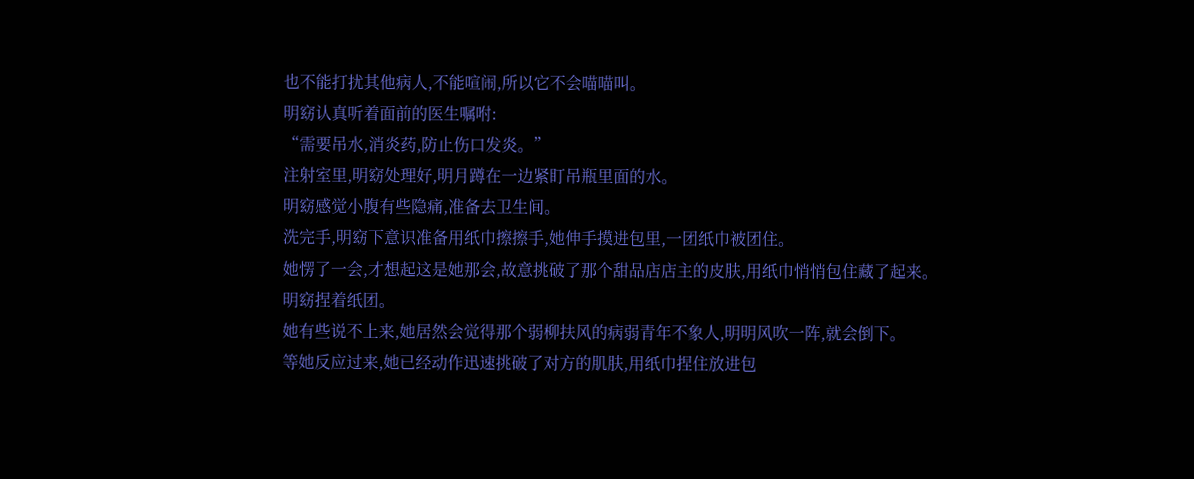也不能打扰其他病人,不能喧闹,所以它不会喵喵叫。
明窈认真听着面前的医生嘱咐:
“需要吊水,消炎药,防止伤口发炎。”
注射室里,明窈处理好,明月蹲在一边紧盯吊瓶里面的水。
明窈感觉小腹有些隐痛,准备去卫生间。
洗完手,明窈下意识准备用纸巾擦擦手,她伸手摸进包里,一团纸巾被团住。
她愣了一会,才想起这是她那会,故意挑破了那个甜品店店主的皮肤,用纸巾悄悄包住藏了起来。
明窈捏着纸团。
她有些说不上来,她居然会觉得那个弱柳扶风的病弱青年不象人,明明风吹一阵,就会倒下。
等她反应过来,她已经动作迅速挑破了对方的肌肤,用纸巾捏住放进包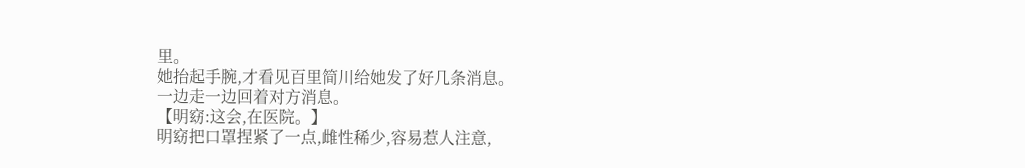里。
她抬起手腕,才看见百里简川给她发了好几条消息。
一边走一边回着对方消息。
【明窈:这会,在医院。】
明窈把口罩捏紧了一点,雌性稀少,容易惹人注意,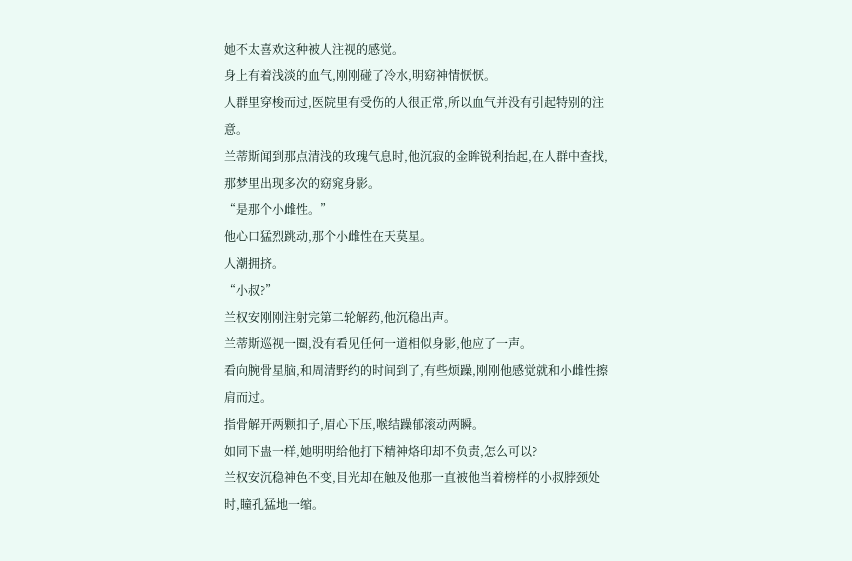她不太喜欢这种被人注视的感觉。
身上有着浅淡的血气,刚刚碰了冷水,明窈神情恹恹。
人群里穿梭而过,医院里有受伤的人很正常,所以血气并没有引起特别的注意。
兰蒂斯闻到那点清浅的玫瑰气息时,他沉寂的金眸锐利抬起,在人群中查找,那梦里出现多次的窈窕身影。
“是那个小雌性。”
他心口猛烈跳动,那个小雌性在天莫星。
人潮拥挤。
“小叔?”
兰权安刚刚注射完第二轮解药,他沉稳出声。
兰蒂斯巡视一圈,没有看见任何一道相似身影,他应了一声。
看向腕骨星脑,和周清野约的时间到了,有些烦躁,刚刚他感觉就和小雌性擦肩而过。
指骨解开两颗扣子,眉心下压,喉结躁郁滚动两瞬。
如同下蛊一样,她明明给他打下精神烙印却不负责,怎么可以?
兰权安沉稳神色不变,目光却在触及他那一直被他当着榜样的小叔脖颈处时,瞳孔猛地一缩。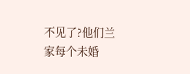不见了?他们兰家每个未婚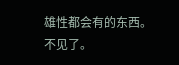雄性都会有的东西。
不见了。